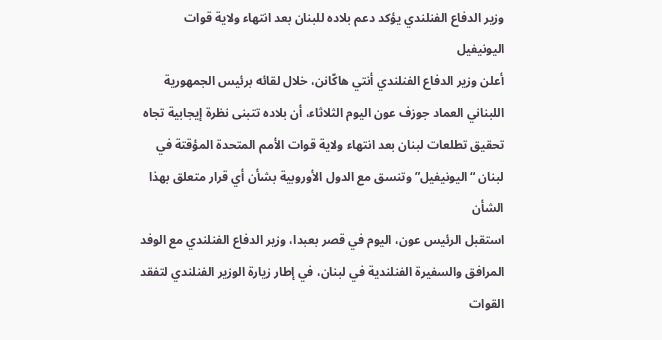وزير الدفاع الفنلندي يؤكد دعم بلاده للبنان بعد انتهاء ولاية قوات اليونيفيل
أعلن وزير الدفاع الفنلندي أنتي هاكّانن، خلال لقائه برئيس الجمهورية اللبناني العماد جوزف عون اليوم الثلاثاء، أن بلاده تتبنى نظرة إيجابية تجاه تحقيق تطلعات لبنان بعد انتهاء ولاية قوات الأمم المتحدة المؤقتة في لبنان “اليونيفيل” وتنسق مع الدول الأوروبية بشأن أي قرار متعلق بهذا الشأن
استقبل الرئيس عون، اليوم في قصر بعبدا، وزير الدفاع الفنلندي مع الوفد المرافق والسفيرة الفنلندية في لبنان، في إطار زيارة الوزير الفنلندي لتفقد القوات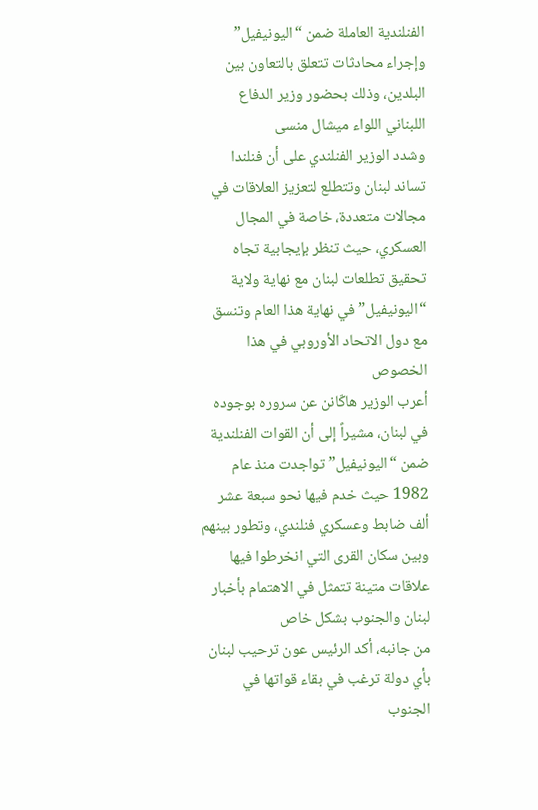الفنلندية العاملة ضمن “اليونيفيل” وإجراء محادثات تتعلق بالتعاون بين البلدين، وذلك بحضور وزير الدفاع اللبناني اللواء ميشال منسى
وشدد الوزير الفنلندي على أن فنلندا تساند لبنان وتتطلع لتعزيز العلاقات في مجالات متعددة، خاصة في المجال العسكري، حيث تنظر بإيجابية تجاه تحقيق تطلعات لبنان مع نهاية ولاية “اليونيفيل” في نهاية هذا العام وتنسق مع دول الاتحاد الأوروبي في هذا الخصوص
أعرب الوزير هاكّانن عن سروره بوجوده في لبنان، مشيراً إلى أن القوات الفنلندية ضمن “اليونيفيل” تواجدت منذ عام 1982 حيث خدم فيها نحو سبعة عشر ألف ضابط وعسكري فنلندي، وتطور بينهم وبين سكان القرى التي انخرطوا فيها علاقات متينة تتمثل في الاهتمام بأخبار لبنان والجنوب بشكل خاص
من جانبه، أكد الرئيس عون ترحيب لبنان بأي دولة ترغب في بقاء قواتها في الجنوب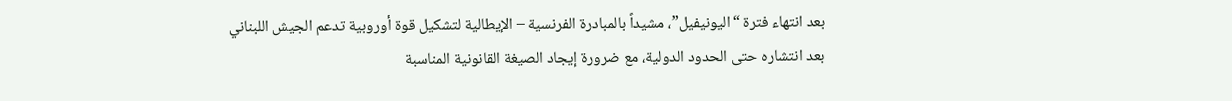بعد انتهاء فترة “اليونيفيل”، مشيداً بالمبادرة الفرنسية – الإيطالية لتشكيل قوة أوروبية تدعم الجيش اللبناني بعد انتشاره حتى الحدود الدولية، مع ضرورة إيجاد الصيغة القانونية المناسبة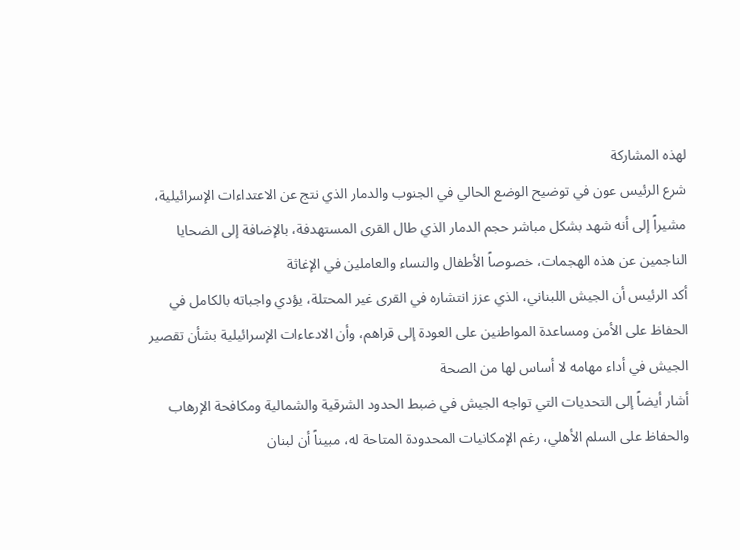لهذه المشاركة
شرع الرئيس عون في توضيح الوضع الحالي في الجنوب والدمار الذي نتج عن الاعتداءات الإسرائيلية، مشيراً إلى أنه شهد بشكل مباشر حجم الدمار الذي طال القرى المستهدفة، بالإضافة إلى الضحايا الناجمين عن هذه الهجمات، خصوصاً الأطفال والنساء والعاملين في الإغاثة
أكد الرئيس أن الجيش اللبناني، الذي عزز انتشاره في القرى غير المحتلة، يؤدي واجباته بالكامل في الحفاظ على الأمن ومساعدة المواطنين على العودة إلى قراهم، وأن الادعاءات الإسرائيلية بشأن تقصير الجيش في أداء مهامه لا أساس لها من الصحة
أشار أيضاً إلى التحديات التي تواجه الجيش في ضبط الحدود الشرقية والشمالية ومكافحة الإرهاب والحفاظ على السلم الأهلي، رغم الإمكانيات المحدودة المتاحة له، مبيناً أن لبنان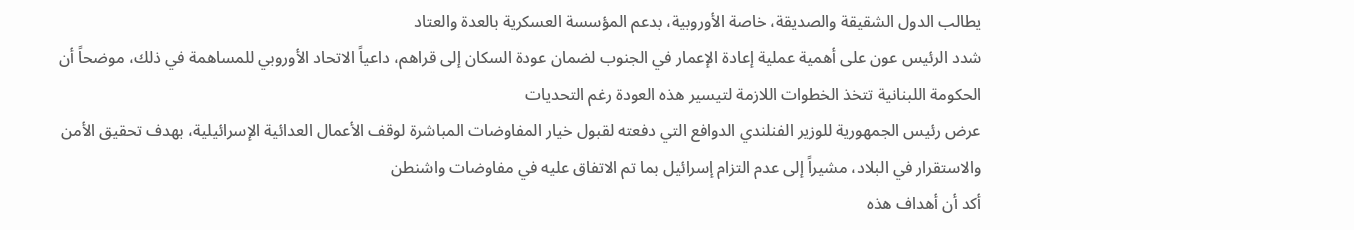يطالب الدول الشقيقة والصديقة، خاصة الأوروبية، بدعم المؤسسة العسكرية بالعدة والعتاد
شدد الرئيس عون على أهمية عملية إعادة الإعمار في الجنوب لضمان عودة السكان إلى قراهم، داعياً الاتحاد الأوروبي للمساهمة في ذلك، موضحاً أن الحكومة اللبنانية تتخذ الخطوات اللازمة لتيسير هذه العودة رغم التحديات
عرض رئيس الجمهورية للوزير الفنلندي الدوافع التي دفعته لقبول خيار المفاوضات المباشرة لوقف الأعمال العدائية الإسرائيلية، بهدف تحقيق الأمن والاستقرار في البلاد، مشيراً إلى عدم التزام إسرائيل بما تم الاتفاق عليه في مفاوضات واشنطن
أكد أن أهداف هذه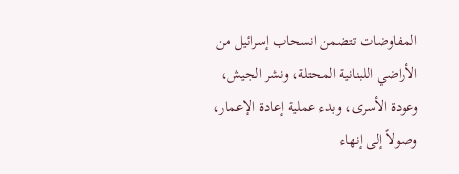المفاوضات تتضمن انسحاب إسرائيل من الأراضي اللبنانية المحتلة، ونشر الجيش، وعودة الأسرى، وبدء عملية إعادة الإعمار، وصولاً إلى إنهاء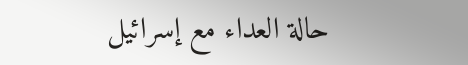حالة العداء مع إسرائيل